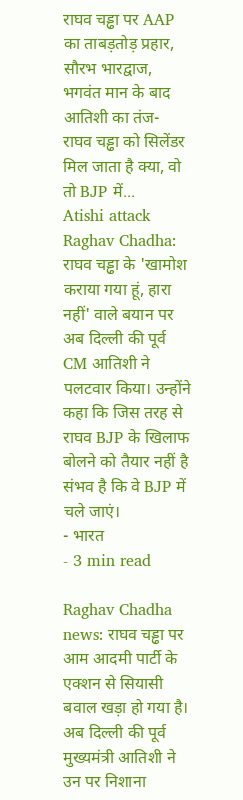राघव चड्ढा पर AAP का ताबड़तोड़ प्रहार, सौरभ भारद्वाज, भगवंत मान के बाद आतिशी का तंज- राघव चड्ढा को सिलेंडर मिल जाता है क्या, वो तो BJP में...
Atishi attack Raghav Chadha: राघव चड्ढा के 'खामोश कराया गया हूं, हारा नहीं' वाले बयान पर अब दिल्ली की पूर्व CM आतिशी ने पलटवार किया। उन्होंने कहा कि जिस तरह से राघव BJP के खिलाफ बोलने को तैयार नहीं है संभव है कि वे BJP में चले जाएं।
- भारत
- 3 min read

Raghav Chadha news: राघव चड्ढा पर आम आदमी पार्टी के एक्शन से सियासी बवाल खड़ा हो गया है। अब दिल्ली की पूर्व मुख्यमंत्री आतिशी ने उन पर निशाना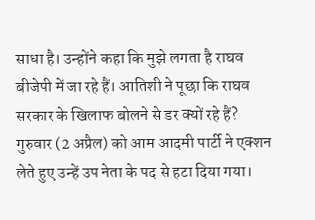साधा है। उन्होंने कहा कि मुझे लगता है राघव बीजेपी में जा रहे हैं। आतिशी ने पूछा कि राघव सरकार के खिलाफ बोलने से डर क्यों रहे हैं?
गुरुवार (2 अप्रैल) को आम आदमी पार्टी ने एक्शन लेते हुए उन्हें उप नेता के पद से हटा दिया गया।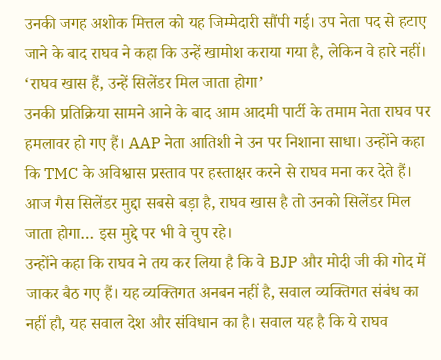उनकी जगह अशोक मित्तल को यह जिम्मेदारी सौंपी गई। उप नेता पद से हटाए जाने के बाद राघव ने कहा कि उन्हें खामोश कराया गया है, लेकिन वे हारे नहीं।
‘राघव खास हैं, उन्हें सिलेंडर मिल जाता होगा’
उनकी प्रतिक्रिया सामने आने के बाद आम आदमी पार्टी के तमाम नेता राघव पर हमलावर हो गए हैं। AAP नेता आतिशी ने उन पर निशाना साधा। उन्होंने कहा कि TMC के अविश्वास प्रस्ताव पर हस्ताक्षर करने से राघव मना कर देते हैं। आज गैस सिलेंडर मुद्दा सबसे बड़ा है, राघव खास है तो उनको सिलेंडर मिल जाता होगा… इस मुद्दे पर भी वे चुप रहे।
उन्होंने कहा कि राघव ने तय कर लिया है कि वे BJP और मोदी जी की गोद में जाकर बैठ गए हैं। यह व्यक्तिगत अनबन नहीं है, सवाल व्यक्तिगत संबंध का नहीं हौ, यह सवाल देश और संविधान का है। सवाल यह है कि ये राघव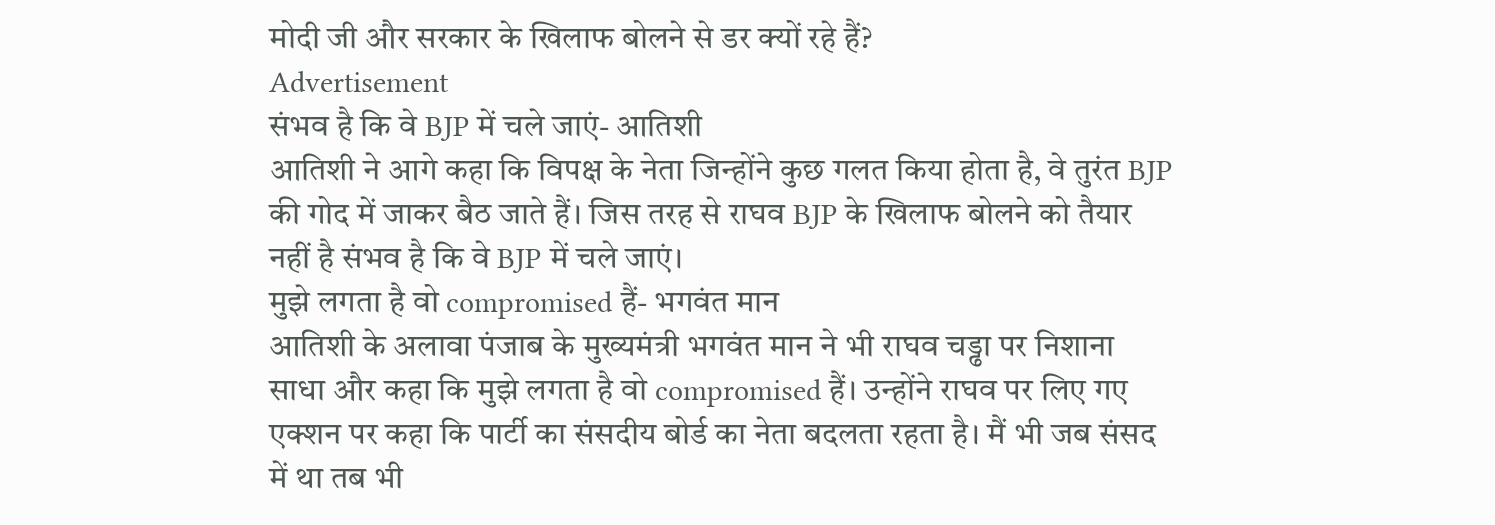मोदी जी और सरकार के खिलाफ बोलने से डर क्यों रहे हैं?
Advertisement
संभव है कि वे BJP में चले जाएं- आतिशी
आतिशी ने आगे कहा कि विपक्ष के नेता जिन्होंने कुछ गलत किया होता है, वे तुरंत BJP की गोद में जाकर बैठ जाते हैं। जिस तरह से राघव BJP के खिलाफ बोलने को तैयार नहीं है संभव है कि वे BJP में चले जाएं।
मुझे लगता है वो compromised हैं- भगवंत मान
आतिशी के अलावा पंजाब के मुख्यमंत्री भगवंत मान ने भी राघव चड्ढा पर निशाना साधा और कहा कि मुझे लगता है वो compromised हैं। उन्होंने राघव पर लिए गए एक्शन पर कहा कि पार्टी का संसदीय बोर्ड का नेता बदलता रहता है। मैं भी जब संसद में था तब भी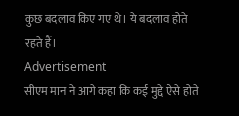कुछ बदलाव किए गए थे। ये बदलाव होते रहते हैं।
Advertisement
सीएम मान ने आगे कहा कि कई मुद्दे ऐसे होते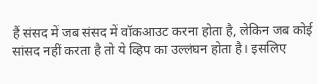हैं संसद में जब संसद में वॉकआउट करना होता है, लेकिन जब कोई सांसद नहीं करता है तो ये व्हिप का उल्लंघन होता है। इसलिए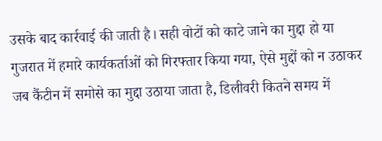उसके बाद कार्रवाई की जाती है। सही वोटों को काटे जाने का मुद्दा हो या गुजरात में हमारे कार्यकर्ताओं को गिरफ्तार किया गया, ऐसे मुद्दों को न उठाकर जब कैंटीन में समोसे का मुद्दा उठाया जाता है, डिलीवरी कितने समय में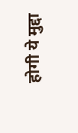होगी ये मुद्दा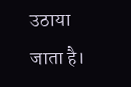उठाया जाता है।